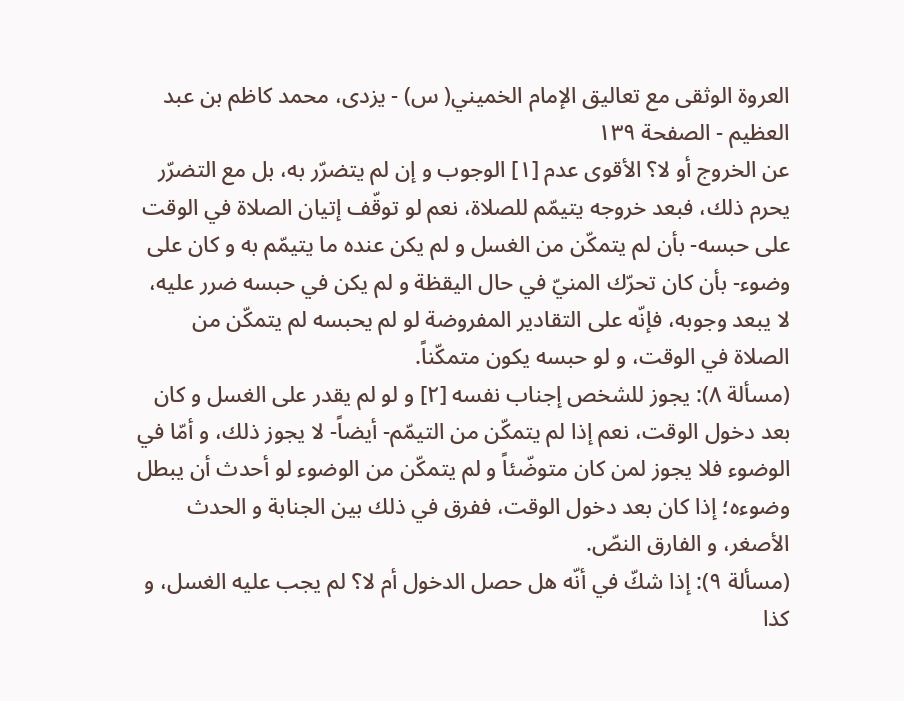العروة الوثقى مع تعاليق الإمام الخميني( س) - يزدى، محمد كاظم بن عبد العظيم - الصفحة ١٣٩
عن الخروج أو لا؟ الأقوى عدم [١] الوجوب و إن لم يتضرّر به، بل مع التضرّر يحرم ذلك، فبعد خروجه يتيمّم للصلاة، نعم لو توقّف إتيان الصلاة في الوقت على حبسه- بأن لم يتمكّن من الغسل و لم يكن عنده ما يتيمّم به و كان على وضوء- بأن كان تحرّك المنيّ في حال اليقظة و لم يكن في حبسه ضرر عليه، لا يبعد وجوبه، فإنّه على التقادير المفروضة لو لم يحبسه لم يتمكّن من الصلاة في الوقت، و لو حبسه يكون متمكّناً.
(مسألة ٨): يجوز للشخص إجناب نفسه [٢] و لو لم يقدر على الغسل و كان بعد دخول الوقت، نعم إذا لم يتمكّن من التيمّم- أيضاً- لا يجوز ذلك، و أمّا في الوضوء فلا يجوز لمن كان متوضّئاً و لم يتمكّن من الوضوء لو أحدث أن يبطل وضوءه؛ إذا كان بعد دخول الوقت، ففرق في ذلك بين الجنابة و الحدث الأصغر، و الفارق النصّ.
(مسألة ٩): إذا شكّ في أنّه هل حصل الدخول أم لا؟ لم يجب عليه الغسل، و كذا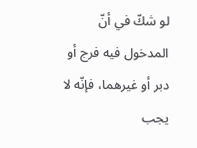لو شكّ في أنّ المدخول فيه فرج أو دبر أو غيرهما، فإنّه لا يجب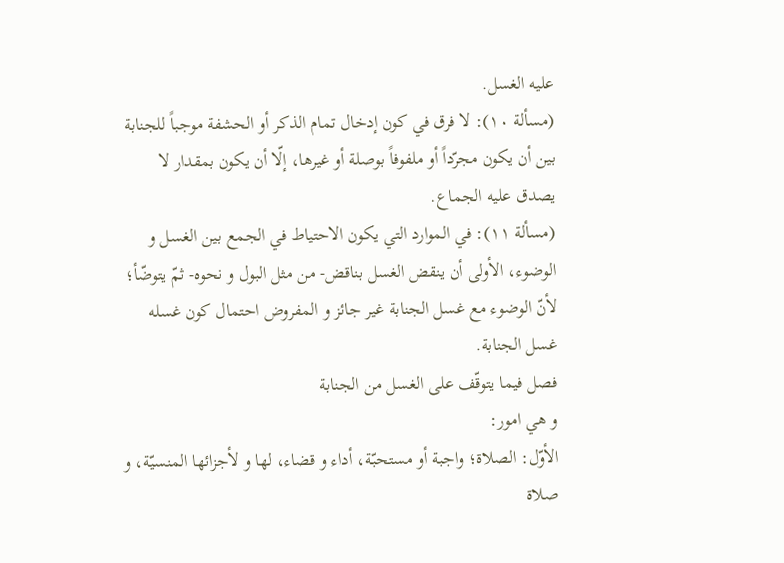عليه الغسل.
(مسألة ١٠): لا فرق في كون إدخال تمام الذكر أو الحشفة موجباً للجنابة بين أن يكون مجرّداً أو ملفوفاً بوصلة أو غيرها، إلّا أن يكون بمقدار لا يصدق عليه الجماع.
(مسألة ١١): في الموارد التي يكون الاحتياط في الجمع بين الغسل و الوضوء، الأولى أن ينقض الغسل بناقض- من مثل البول و نحوه- ثمّ يتوضّأ؛ لأنّ الوضوء مع غسل الجنابة غير جائز و المفروض احتمال كون غسله غسل الجنابة.
فصل فيما يتوقّف على الغسل من الجنابة
و هي امور:
الأوّل: الصلاة؛ واجبة أو مستحبّة، أداء و قضاء، لها و لأجزائها المنسيّة، و صلاة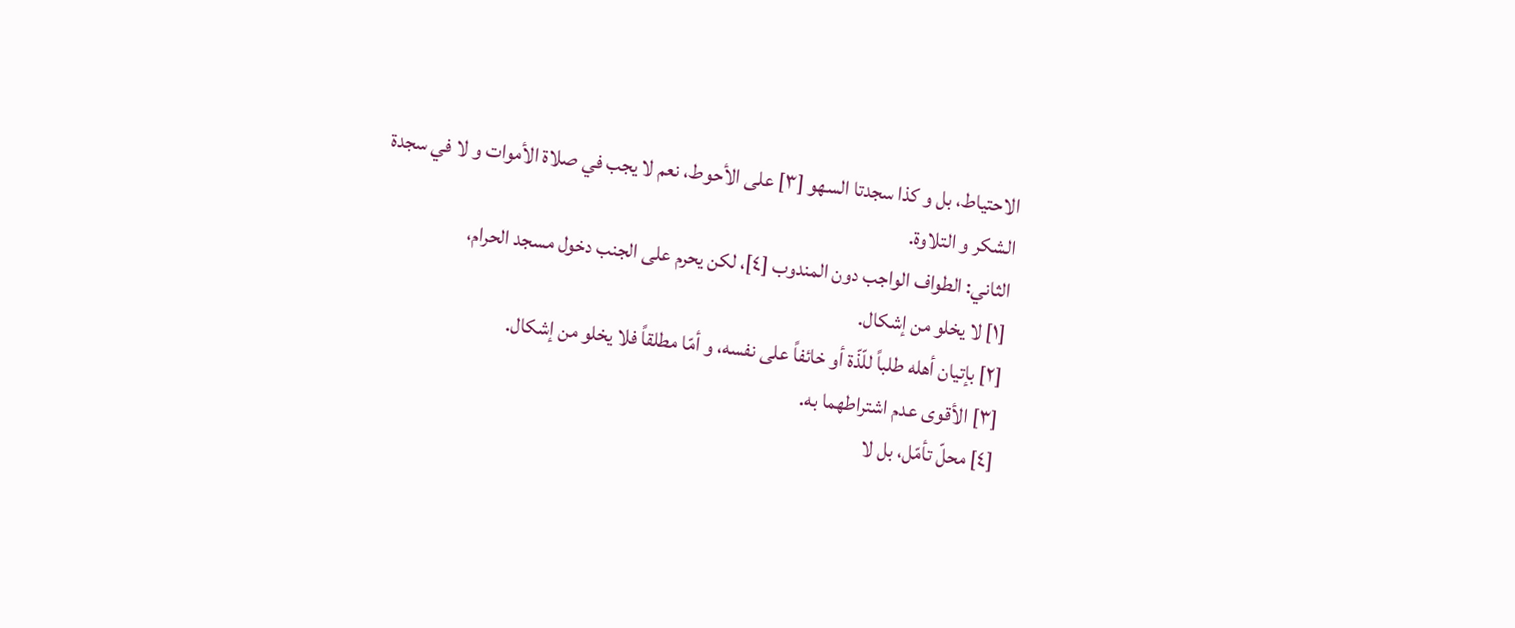الاحتياط، بل و كذا سجدتا السهو [٣] على الأحوط، نعم لا يجب في صلاة الأموات و لا في سجدة الشكر و التلاوة.
الثاني: الطواف الواجب دون المندوب [٤]، لكن يحرم على الجنب دخول مسجد الحرام،
[١] لا يخلو من إشكال.
[٢] بإتيان أهله طلباً للّذّة أو خائفاً على نفسه، و أمّا مطلقاً فلا يخلو من إشكال.
[٣] الأقوى عدم اشتراطهما به.
[٤] محلّ تأمّل، بل لا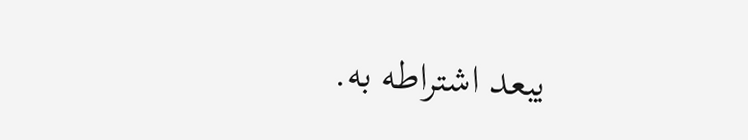يبعد اشتراطه به.